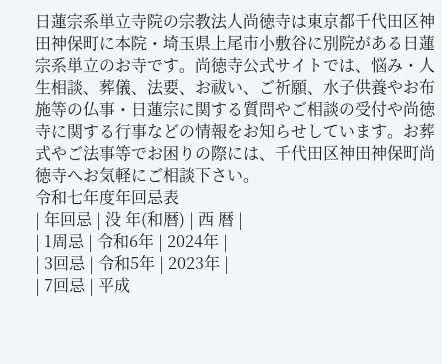日蓮宗系単立寺院の宗教法人尚徳寺は東京都千代田区神田神保町に本院・埼玉県上尾市小敷谷に別院がある日蓮宗系単立のお寺です。尚徳寺公式サイトでは、悩み・人生相談、葬儀、法要、お祓い、ご祈願、水子供養やお布施等の仏事・日蓮宗に関する質問やご相談の受付や尚徳寺に関する行事などの情報をお知らせしています。お葬式やご法事等でお困りの際には、千代田区神田神保町尚徳寺へお気軽にご相談下さい。
令和七年度年回忌表
| 年回忌 | 没 年(和暦) | 西 暦 |
| 1周忌 | 令和6年 | 2024年 |
| 3回忌 | 令和5年 | 2023年 |
| 7回忌 | 平成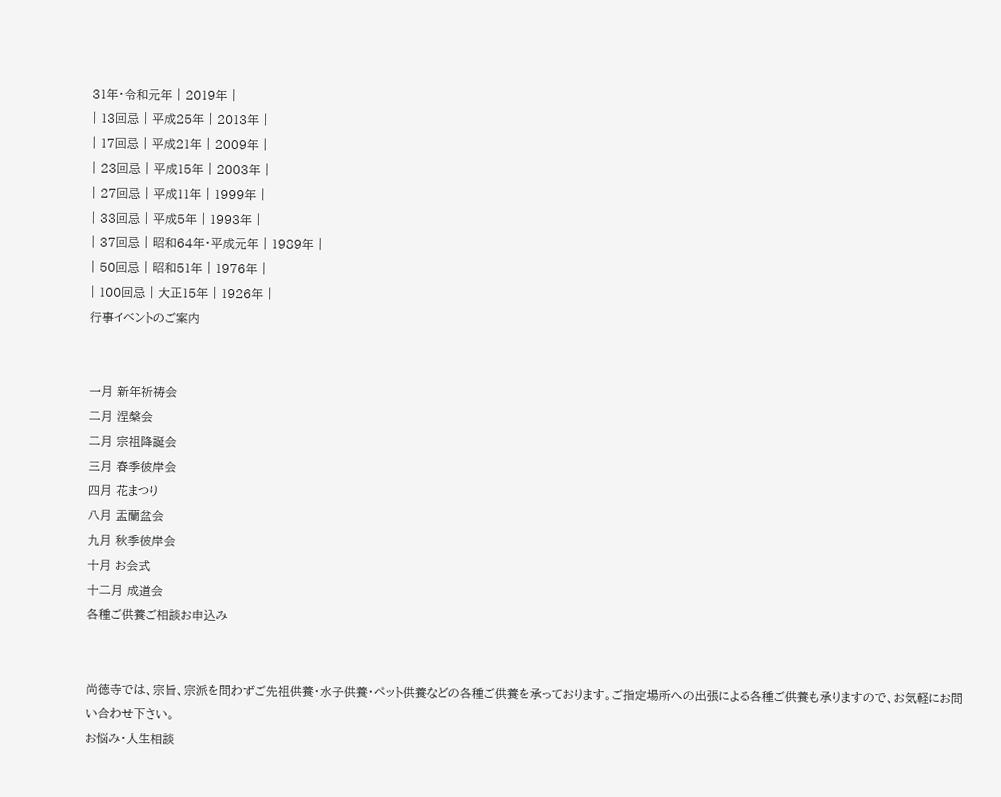31年・令和元年 | 2019年 |
| 13回忌 | 平成25年 | 2013年 |
| 17回忌 | 平成21年 | 2009年 |
| 23回忌 | 平成15年 | 2003年 |
| 27回忌 | 平成11年 | 1999年 |
| 33回忌 | 平成5年 | 1993年 |
| 37回忌 | 昭和64年・平成元年 | 1989年 |
| 50回忌 | 昭和51年 | 1976年 |
| 100回忌 | 大正15年 | 1926年 |
行事イベントのご案内


一月 新年祈祷会
二月 涅槃会
二月 宗祖降誕会
三月 春季彼岸会
四月 花まつり
八月 盂蘭盆会
九月 秋季彼岸会
十月 お会式
十二月 成道会
各種ご供養ご相談お申込み


尚徳寺では、宗旨、宗派を問わずご先祖供養・水子供養・ペット供養などの各種ご供養を承っております。ご指定場所への出張による各種ご供養も承りますので、お気軽にお問い合わせ下さい。
お悩み・人生相談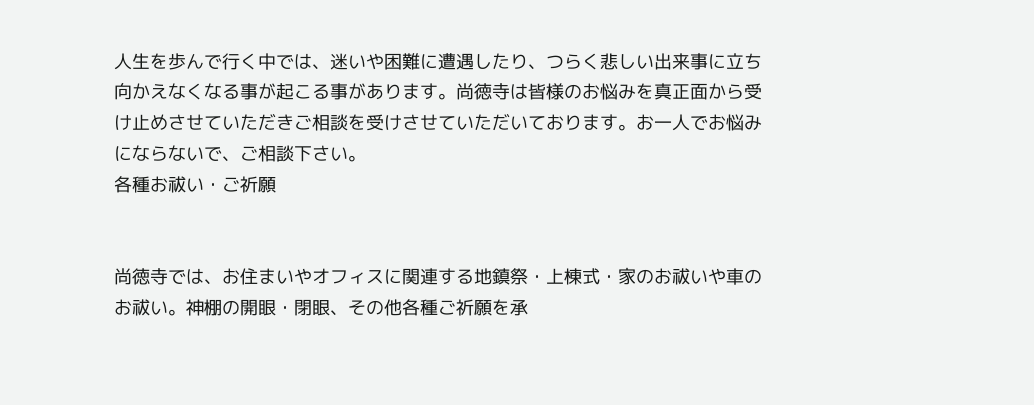人生を歩んで行く中では、迷いや困難に遭遇したり、つらく悲しい出来事に立ち向かえなくなる事が起こる事があります。尚徳寺は皆様のお悩みを真正面から受け止めさせていただきご相談を受けさせていただいております。お一人でお悩みにならないで、ご相談下さい。
各種お祓い・ご祈願


尚徳寺では、お住まいやオフィスに関連する地鎮祭・上棟式・家のお祓いや車のお祓い。神棚の開眼・閉眼、その他各種ご祈願を承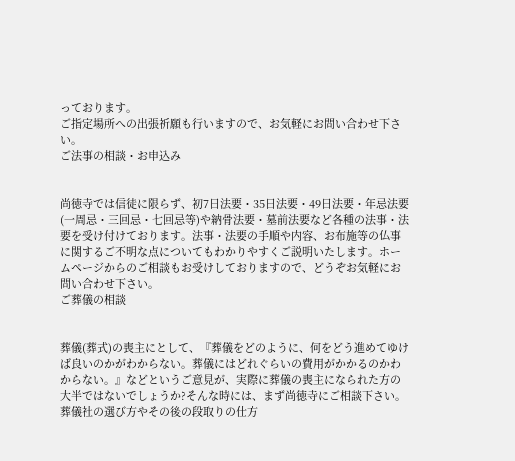っております。
ご指定場所への出張祈願も行いますので、お気軽にお問い合わせ下さい。
ご法事の相談・お申込み


尚徳寺では信徒に限らず、初7日法要・35日法要・49日法要・年忌法要(一周忌・三回忌・七回忌等)や納骨法要・墓前法要など各種の法事・法要を受け付けております。法事・法要の手順や内容、お布施等の仏事に関するご不明な点についてもわかりやすくご説明いたします。ホームページからのご相談もお受けしておりますので、どうぞお気軽にお問い合わせ下さい。
ご葬儀の相談


葬儀(葬式)の喪主にとして、『葬儀をどのように、何をどう進めてゆけば良いのかがわからない。葬儀にはどれぐらいの費用がかかるのかわからない。』などというご意見が、実際に葬儀の喪主になられた方の大半ではないでしょうか?そんな時には、まず尚徳寺にご相談下さい。葬儀社の選び方やその後の段取りの仕方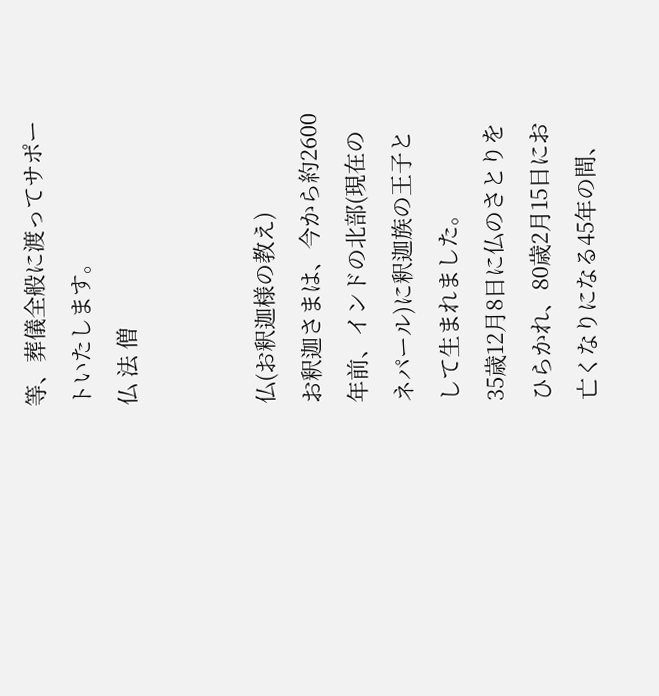等、葬儀全般に渡ってサポートいたします。
仏 法 僧


仏(お釈迦様の教え)
お釈迦さまは、今から約2600年前、インドの北部(現在のネパール)に釈迦族の王子として生まれました。
35歳12月8日に仏のさとりをひらかれ、80歳2月15日にお亡くなりになる45年の間、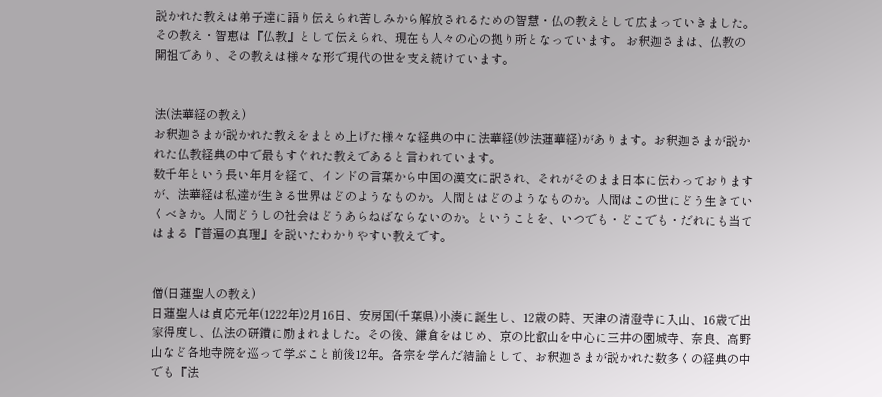説かれた教えは弟子達に語り伝えられ苦しみから解放されるための智慧・仏の教えとして広まっていきました。
その教え・智惠は『仏教』として伝えられ、現在も人々の心の拠り所となっています。 お釈迦さまは、仏教の開祖であり、その教えは様々な形で現代の世を支え続けています。


法(法華経の教え)
お釈迦さまが説かれた教えをまとめ上げた様々な経典の中に法華経(妙法蓮華経)があります。お釈迦さまが説かれた仏教経典の中で最もすぐれた教えであると言われています。
数千年という長い年月を経て、インドの言葉から中国の漢文に訳され、それがそのまま日本に伝わっておりますが、法華経は私達が生きる世界はどのようなものか。人間とはどのようなものか。人間はこの世にどう生きていくべきか。人間どうしの社会はどうあらねばならないのか。ということを、いつでも・どこでも・だれにも当てはまる『普遍の真理』を説いたわかりやすい教えです。


僧(日蓮聖人の教え)
日蓮聖人は貞応元年(1222年)2月16日、安房国(千葉県)小湊に誕生し、12歳の時、天津の清澄寺に入山、16歳で出家得度し、仏法の研鑚に励まれました。その後、鎌倉をはじめ、京の比叡山を中心に三井の園城寺、奈良、高野山など各地寺院を巡って学ぶこと前後12年。各宗を学んだ結論として、お釈迦さまが説かれた数多くの経典の中でも『法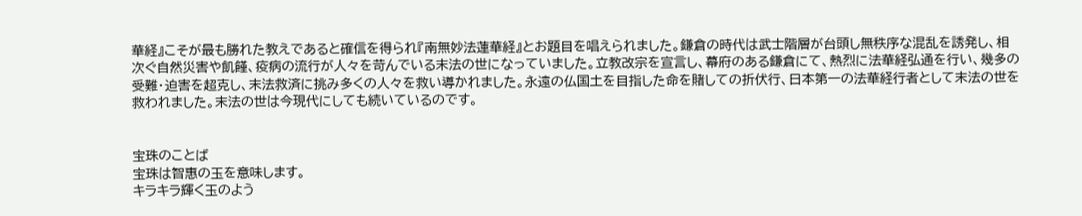華経』こそが最も勝れた教えであると確信を得られ『南無妙法蓮華経』とお題目を唱えられました。鎌倉の時代は武士階層が台頭し無秩序な混乱を誘発し、相次ぐ自然災害や飢饉、疫病の流行が人々を苛んでいる末法の世になっていました。立教改宗を宣言し、幕府のある鎌倉にて、熱烈に法華経弘通を行い、幾多の受難・迫害を超克し、末法救済に挑み多くの人々を救い導かれました。永遠の仏国土を目指した命を賭しての折伏行、日本第一の法華経行者として末法の世を救われました。末法の世は今現代にしても続いているのです。


宝珠のことば
宝珠は智惠の玉を意味します。
キラキラ輝く玉のよう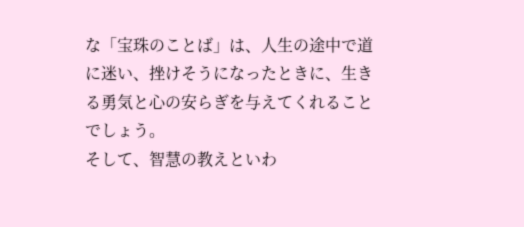な「宝珠のことば」は、人生の途中で道に迷い、挫けそうになったときに、生きる勇気と心の安らぎを与えてくれることでしょう。
そして、智慧の教えといわ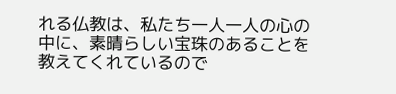れる仏教は、私たち一人一人の心の中に、素晴らしい宝珠のあることを教えてくれているので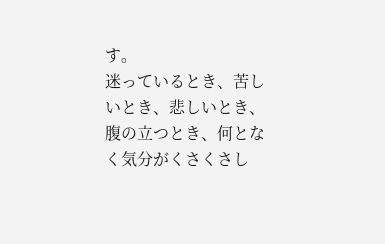す。
迷っているとき、苦しいとき、悲しいとき、腹の立つとき、何となく気分がくさくさし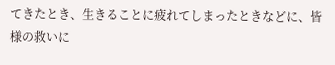てきたとき、生きることに疲れてしまったときなどに、皆様の救いに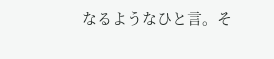なるようなひと言。そ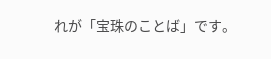れが「宝珠のことば」です。